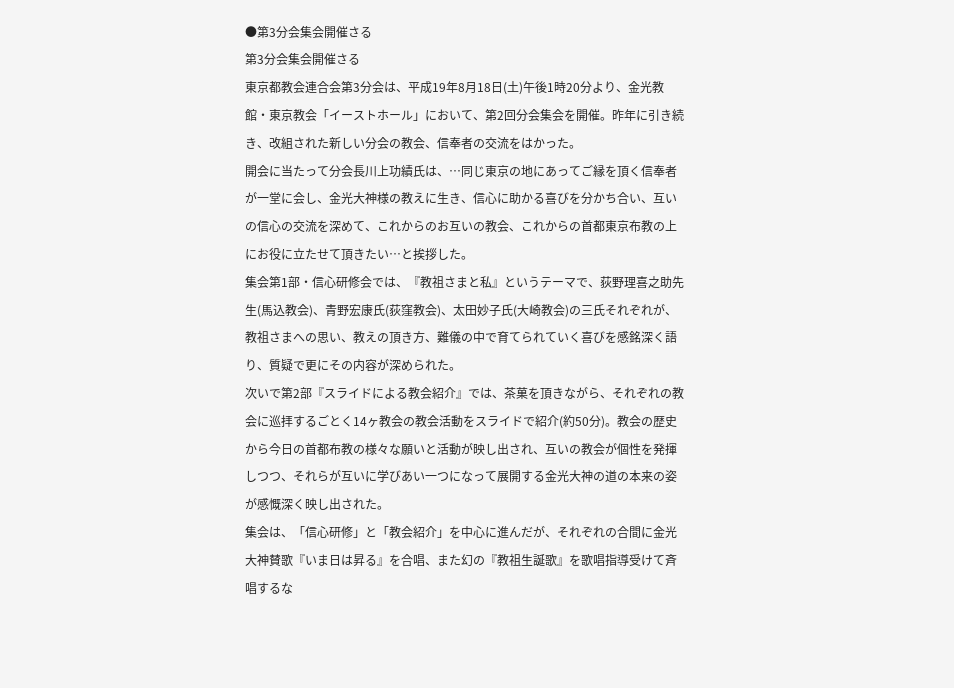●第3分会集会開催さる
第3分会集会開催さる
東京都教会連合会第3分会は、平成19年8月18日(土)午後1時20分より、金光教館・東京教会「イーストホール」において、第2回分会集会を開催。昨年に引き続き、改組された新しい分会の教会、信奉者の交流をはかった。
開会に当たって分会長川上功績氏は、…同じ東京の地にあってご縁を頂く信奉者が一堂に会し、金光大神様の教えに生き、信心に助かる喜びを分かち合い、互いの信心の交流を深めて、これからのお互いの教会、これからの首都東京布教の上にお役に立たせて頂きたい…と挨拶した。
集会第1部・信心研修会では、『教祖さまと私』というテーマで、荻野理喜之助先生(馬込教会)、青野宏康氏(荻窪教会)、太田妙子氏(大崎教会)の三氏それぞれが、教祖さまへの思い、教えの頂き方、難儀の中で育てられていく喜びを感銘深く語り、質疑で更にその内容が深められた。
次いで第2部『スライドによる教会紹介』では、茶菓を頂きながら、それぞれの教会に巡拝するごとく14ヶ教会の教会活動をスライドで紹介(約50分)。教会の歴史から今日の首都布教の様々な願いと活動が映し出され、互いの教会が個性を発揮しつつ、それらが互いに学びあい一つになって展開する金光大神の道の本来の姿が感慨深く映し出された。
集会は、「信心研修」と「教会紹介」を中心に進んだが、それぞれの合間に金光大神賛歌『いま日は昇る』を合唱、また幻の『教祖生誕歌』を歌唱指導受けて斉唱するな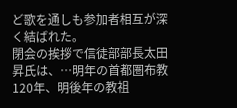ど歌を通しも参加者相互が深く結ばれた。
閉会の挨拶で信徒部部長太田昇氏は、…明年の首都圏布教120年、明後年の教祖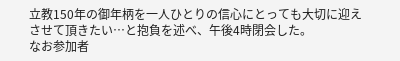立教150年の御年柄を一人ひとりの信心にとっても大切に迎えさせて頂きたい…と抱負を述べ、午後4時閉会した。
なお参加者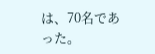は、70名であった。